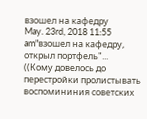взошел на кафедру
May. 23rd, 2018 11:55 am"взошел на кафедру, открыл портфель"...
((Кому довелось до перестройки пролистывать воспомининия советских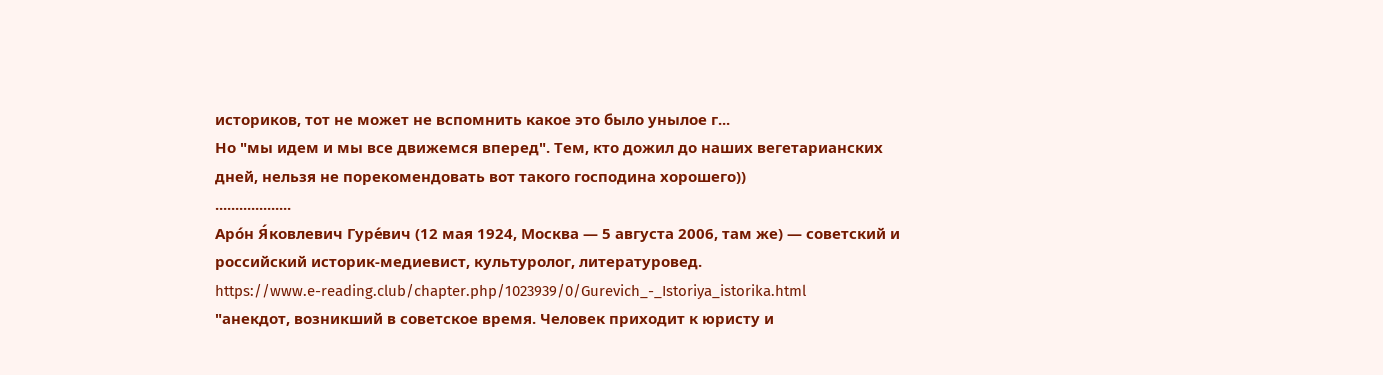историков, тот не может не вспомнить какое это было унылое г...
Но "мы идем и мы все движемся вперед". Тем, кто дожил до наших вегетарианских дней, нельзя не порекомендовать вот такого господина хорошего))
...................
Аро́н Я́ковлевич Гуре́вич (12 мая 1924, Москва — 5 августа 2006, там же) — советский и российский историк-медиевист, культуролог, литературовед.
https://www.e-reading.club/chapter.php/1023939/0/Gurevich_-_Istoriya_istorika.html
"анекдот, возникший в советское время. Человек приходит к юристу и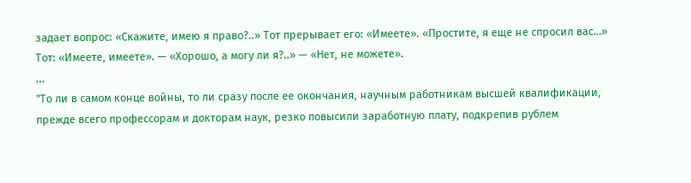задает вопрос: «Скажите, имею я право?..» Тот прерывает его: «Имеете». «Простите, я еще не спросил вас…» Тот: «Имеете, имеете». — «Хорошо, а могу ли я?..» — «Нет, не можете».
...
"То ли в самом конце войны, то ли сразу после ее окончания, научным работникам высшей квалификации, прежде всего профессорам и докторам наук, резко повысили заработную плату, подкрепив рублем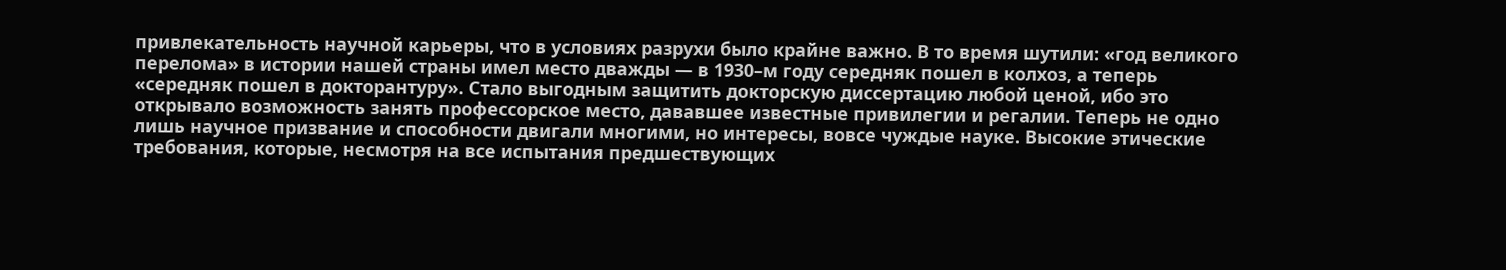привлекательность научной карьеры, что в условиях разрухи было крайне важно. В то время шутили: «год великого перелома» в истории нашей страны имел место дважды — в 1930–м году середняк пошел в колхоз, а теперь «середняк пошел в докторантуру». Стало выгодным защитить докторскую диссертацию любой ценой, ибо это открывало возможность занять профессорское место, дававшее известные привилегии и регалии. Теперь не одно лишь научное призвание и способности двигали многими, но интересы, вовсе чуждые науке. Высокие этические требования, которые, несмотря на все испытания предшествующих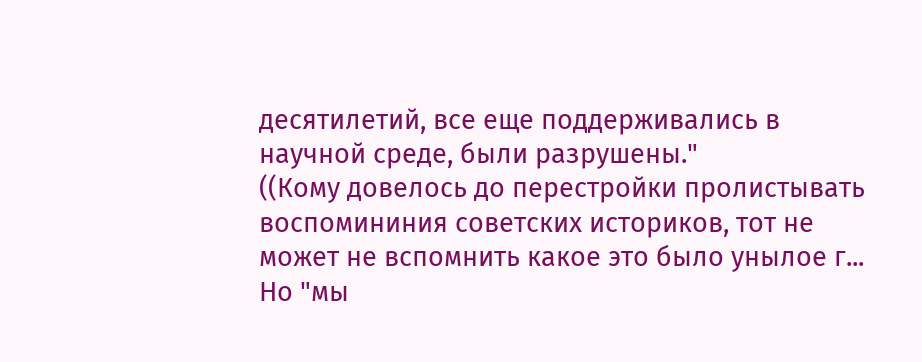десятилетий, все еще поддерживались в научной среде, были разрушены."
((Кому довелось до перестройки пролистывать воспомининия советских историков, тот не может не вспомнить какое это было унылое г...
Но "мы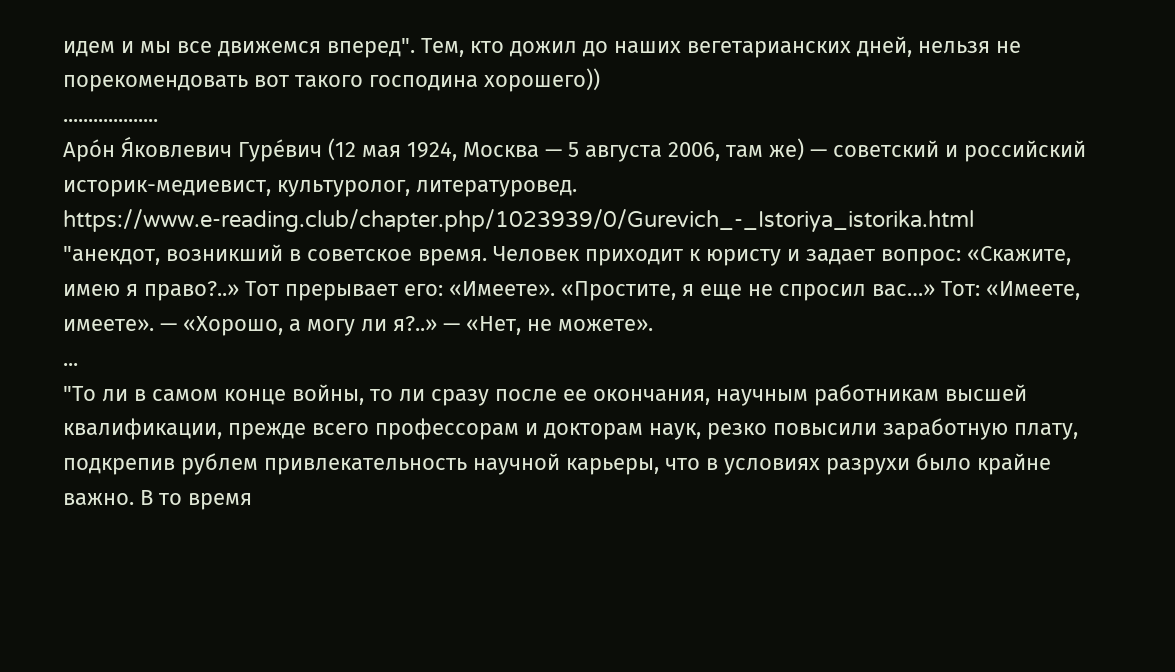идем и мы все движемся вперед". Тем, кто дожил до наших вегетарианских дней, нельзя не порекомендовать вот такого господина хорошего))
...................
Аро́н Я́ковлевич Гуре́вич (12 мая 1924, Москва — 5 августа 2006, там же) — советский и российский историк-медиевист, культуролог, литературовед.
https://www.e-reading.club/chapter.php/1023939/0/Gurevich_-_Istoriya_istorika.html
"анекдот, возникший в советское время. Человек приходит к юристу и задает вопрос: «Скажите, имею я право?..» Тот прерывает его: «Имеете». «Простите, я еще не спросил вас…» Тот: «Имеете, имеете». — «Хорошо, а могу ли я?..» — «Нет, не можете».
...
"То ли в самом конце войны, то ли сразу после ее окончания, научным работникам высшей квалификации, прежде всего профессорам и докторам наук, резко повысили заработную плату, подкрепив рублем привлекательность научной карьеры, что в условиях разрухи было крайне важно. В то время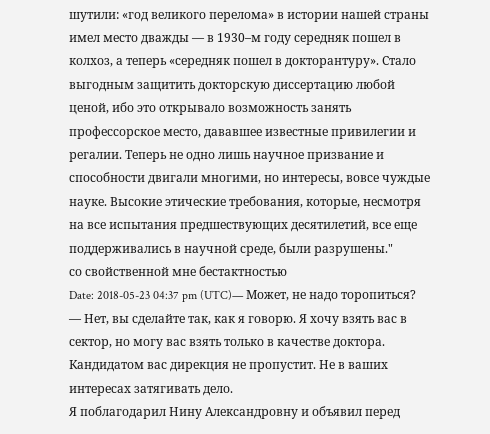шутили: «год великого перелома» в истории нашей страны имел место дважды — в 1930–м году середняк пошел в колхоз, а теперь «середняк пошел в докторантуру». Стало выгодным защитить докторскую диссертацию любой ценой, ибо это открывало возможность занять профессорское место, дававшее известные привилегии и регалии. Теперь не одно лишь научное призвание и способности двигали многими, но интересы, вовсе чуждые науке. Высокие этические требования, которые, несмотря на все испытания предшествующих десятилетий, все еще поддерживались в научной среде, были разрушены."
со свойственной мне бестактностью
Date: 2018-05-23 04:37 pm (UTC)— Может, не надо торопиться?
— Нет, вы сделайте так, как я говорю. Я хочу взять вас в сектор, но могу вас взять только в качестве доктора. Кандидатом вас дирекция не пропустит. Не в ваших интересах затягивать дело.
Я поблагодарил Нину Александровну и объявил перед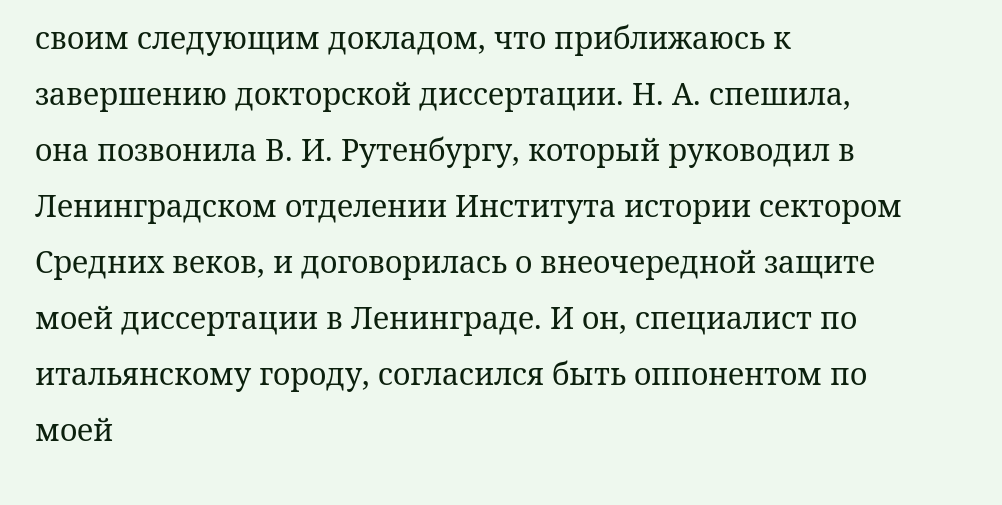своим следующим докладом, что приближаюсь к завершению докторской диссертации. Н. А. спешила, она позвонила В. И. Рутенбургу, который руководил в Ленинградском отделении Института истории сектором Средних веков, и договорилась о внеочередной защите моей диссертации в Ленинграде. И он, специалист по итальянскому городу, согласился быть оппонентом по моей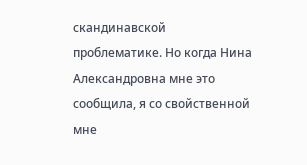скандинавской проблематике. Но когда Нина Александровна мне это сообщила, я со свойственной мне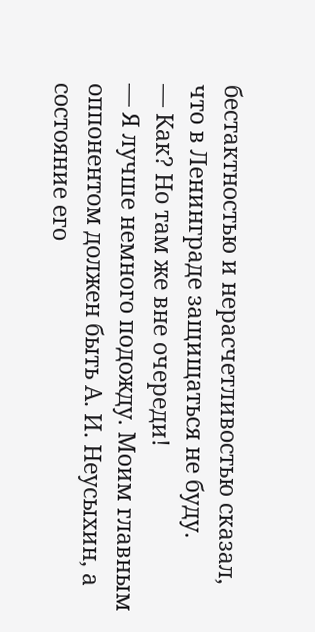бестактностью и нерасчетливостью сказал, что в Ленинграде защищаться не буду.
— Как? Но там же вне очереди!
— Я лучше немного подожду. Моим главным оппонентом должен быть А. И. Неусыхин, а состояние его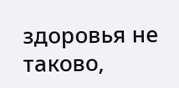здоровья не таково,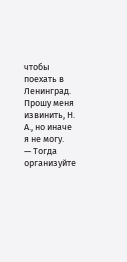чтобы поехать в Ленинград. Прошу меня извинить, Н. А., но иначе я не могу.
— Тогда организуйте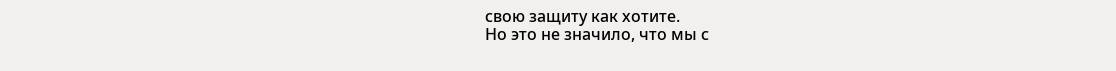свою защиту как хотите.
Но это не значило, что мы с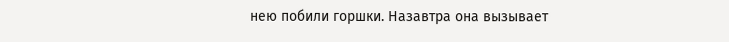нею побили горшки. Назавтра она вызывает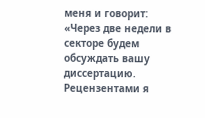меня и говорит: «Через две недели в секторе будем обсуждать вашу диссертацию. Рецензентами я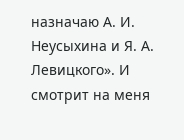назначаю А. И. Неусыхина и Я. А. Левицкого». И смотрит на меня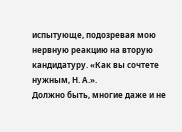испытующе, подозревая мою нервную реакцию на вторую кандидатуру. «Как вы сочтете нужным, Н. А.».
Должно быть, многие даже и не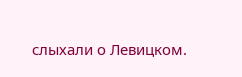слыхали о Левицком.